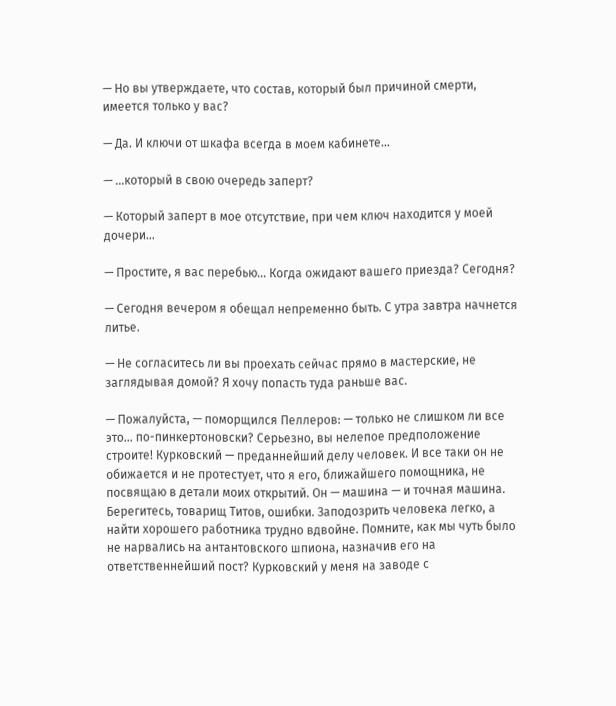— Но вы утверждаете, что состав, который был причиной смерти, имеется только у вас?

— Да. И ключи от шкафа всегда в моем кабинете…

— …который в свою очередь заперт?

— Который заперт в мое отсутствие, при чем ключ находится у моей дочери…

— Простите, я вас перебью… Когда ожидают вашего приезда? Сегодня?

— Сегодня вечером я обещал непременно быть. С утра завтра начнется литье.

— Не согласитесь ли вы проехать сейчас прямо в мастерские, не заглядывая домой? Я хочу попасть туда раньше вас.

— Пожалуйста, — поморщился Пеллеров: — только не слишком ли все это… по-пинкертоновски? Серьезно, вы нелепое предположение строите! Курковский — преданнейший делу человек. И все таки он не обижается и не протестует, что я его, ближайшего помощника, не посвящаю в детали моих открытий. Он — машина — и точная машина. Берегитесь, товарищ Титов, ошибки. Заподозрить человека легко, а найти хорошего работника трудно вдвойне. Помните, как мы чуть было не нарвались на антантовского шпиона, назначив его на ответственнейший пост? Курковский у меня на заводе с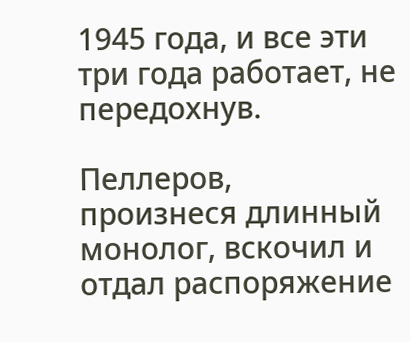1945 года, и все эти три года работает, не передохнув.

Пеллеров, произнеся длинный монолог, вскочил и отдал распоряжение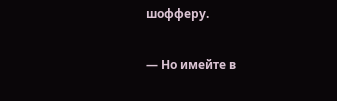шофферу.

— Но имейте в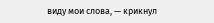виду мои слова, — крикнул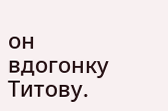он вдогонку Титову.